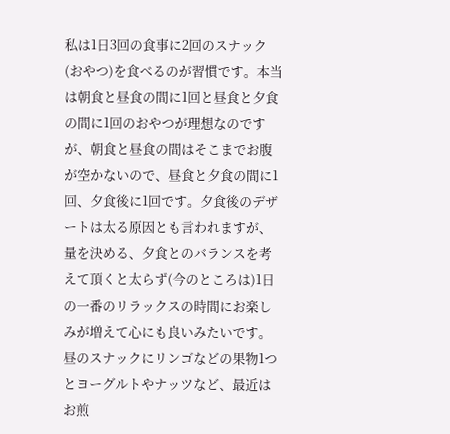私は1日3回の食事に2回のスナック(おやつ)を食べるのが習慣です。本当は朝食と昼食の間に1回と昼食と夕食の間に1回のおやつが理想なのですが、朝食と昼食の間はそこまでお腹が空かないので、昼食と夕食の間に1回、夕食後に1回です。夕食後のデザートは太る原因とも言われますが、量を決める、夕食とのバランスを考えて頂くと太らず(今のところは)1日の一番のリラックスの時間にお楽しみが増えて心にも良いみたいです。
昼のスナックにリンゴなどの果物1つとヨーグルトやナッツなど、最近はお煎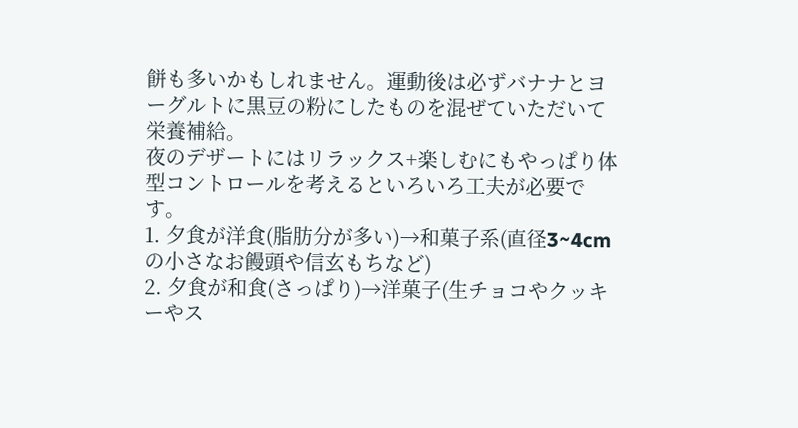餅も多いかもしれません。運動後は必ずバナナとヨーグルトに黒豆の粉にしたものを混ぜていただいて栄養補給。
夜のデザートにはリラックス+楽しむにもやっぱり体型コントロールを考えるといろいろ工夫が必要です。
1. 夕食が洋食(脂肪分が多い)→和菓子系(直径3~4cmの小さなお饅頭や信玄もちなど)
2. 夕食が和食(さっぱり)→洋菓子(生チョコやクッキーやス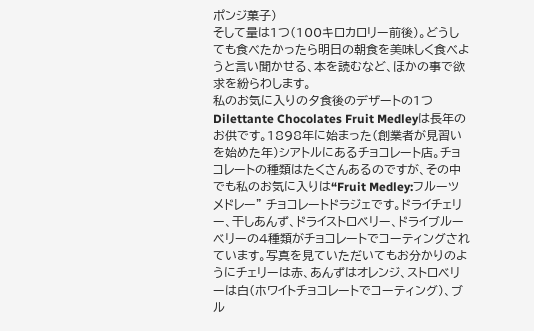ポンジ菓子)
そして量は1つ(100キロカロリー前後)。どうしても食べたかったら明日の朝食を美味しく食べようと言い聞かせる、本を読むなど、ほかの事で欲求を紛らわします。
私のお気に入りの夕食後のデザートの1つDilettante Chocolates Fruit Medleyは長年のお供です。1898年に始まった(創業者が見習いを始めた年)シアトルにあるチョコレート店。チョコレートの種類はたくさんあるのですが、その中でも私のお気に入りは“Fruit Medley:フルーツメドレー” チョコレートドラジェです。ドライチェリー、干しあんず、ドライストロベリー、ドライブルーベリーの4種類がチョコレートでコーティングされています。写真を見ていただいてもお分かりのようにチェリーは赤、あんずはオレンジ、ストロベリーは白(ホワイトチョコレートでコーティング)、ブル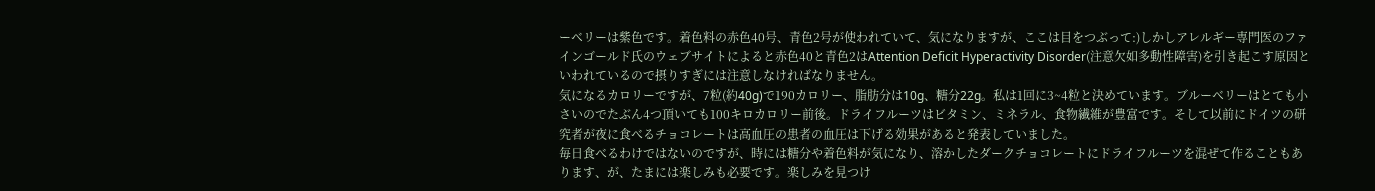ーベリーは紫色です。着色料の赤色40号、青色2号が使われていて、気になりますが、ここは目をつぶって:)しかしアレルギー専門医のファインゴールド氏のウェブサイトによると赤色40と青色2はAttention Deficit Hyperactivity Disorder(注意欠如多動性障害)を引き起こす原因といわれているので摂りすぎには注意しなければなりません。
気になるカロリーですが、7粒(約40g)で190カロリー、脂肪分は10g、糖分22g。私は1回に3~4粒と決めています。ブルーベリーはとても小さいのでたぶん4つ頂いても100キロカロリー前後。ドライフルーツはビタミン、ミネラル、食物繊維が豊富です。そして以前にドイツの研究者が夜に食べるチョコレートは高血圧の患者の血圧は下げる効果があると発表していました。
毎日食べるわけではないのですが、時には糖分や着色料が気になり、溶かしたダークチョコレートにドライフルーツを混ぜて作ることもあります、が、たまには楽しみも必要です。楽しみを見つけ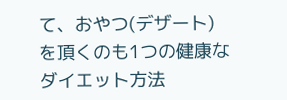て、おやつ(デザート)を頂くのも1つの健康なダイエット方法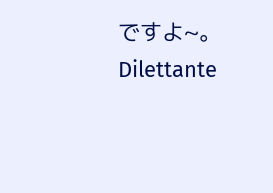ですよ~。
Dilettante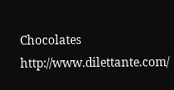Chocolates
http://www.dilettante.com/